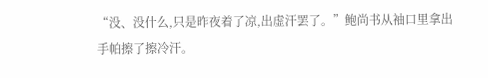“没、没什么,只是昨夜着了凉,出虚汗罢了。”鲍尚书从袖口里拿出手帕擦了擦冷汗。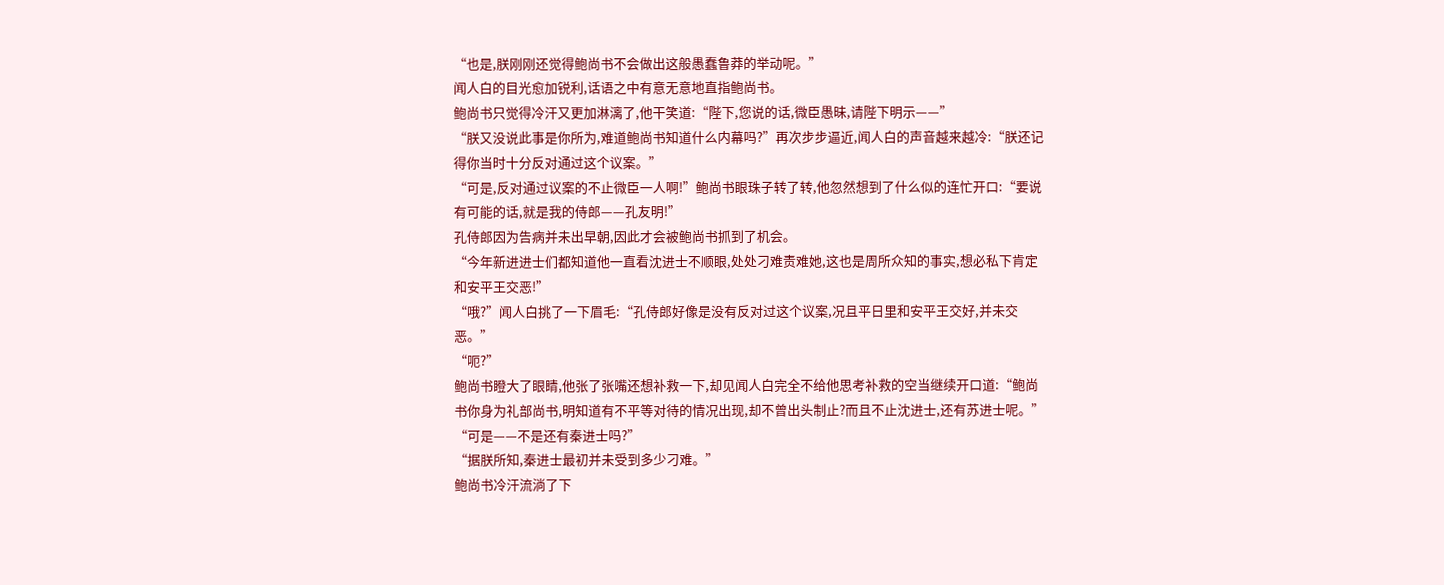“也是,朕刚刚还觉得鲍尚书不会做出这般愚蠢鲁莽的举动呢。”
闻人白的目光愈加锐利,话语之中有意无意地直指鲍尚书。
鲍尚书只觉得冷汗又更加淋漓了,他干笑道:“陛下,您说的话,微臣愚昧,请陛下明示——”
“朕又没说此事是你所为,难道鲍尚书知道什么内幕吗?”再次步步逼近,闻人白的声音越来越冷:“朕还记得你当时十分反对通过这个议案。”
“可是,反对通过议案的不止微臣一人啊!”鲍尚书眼珠子转了转,他忽然想到了什么似的连忙开口:“要说有可能的话,就是我的侍郎——孔友明!”
孔侍郎因为告病并未出早朝,因此才会被鲍尚书抓到了机会。
“今年新进进士们都知道他一直看沈进士不顺眼,处处刁难责难她,这也是周所众知的事实,想必私下肯定和安平王交恶!”
“哦?”闻人白挑了一下眉毛:“孔侍郎好像是没有反对过这个议案,况且平日里和安平王交好,并未交恶。”
“呃?”
鲍尚书瞪大了眼睛,他张了张嘴还想补救一下,却见闻人白完全不给他思考补救的空当继续开口道:“鲍尚书你身为礼部尚书,明知道有不平等对待的情况出现,却不曾出头制止?而且不止沈进士,还有苏进士呢。”
“可是——不是还有秦进士吗?”
“据朕所知,秦进士最初并未受到多少刁难。”
鲍尚书冷汗流淌了下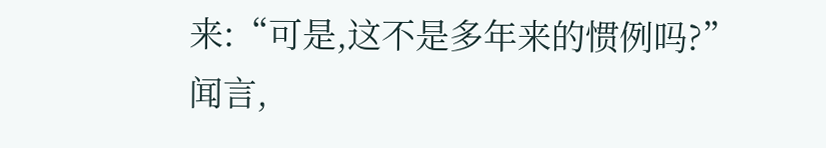来:“可是,这不是多年来的惯例吗?”
闻言,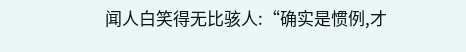闻人白笑得无比骇人:“确实是惯例,才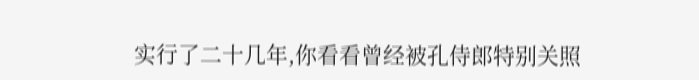实行了二十几年,你看看曾经被孔侍郎特别关照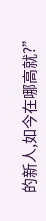的新人,如今在哪高就?”